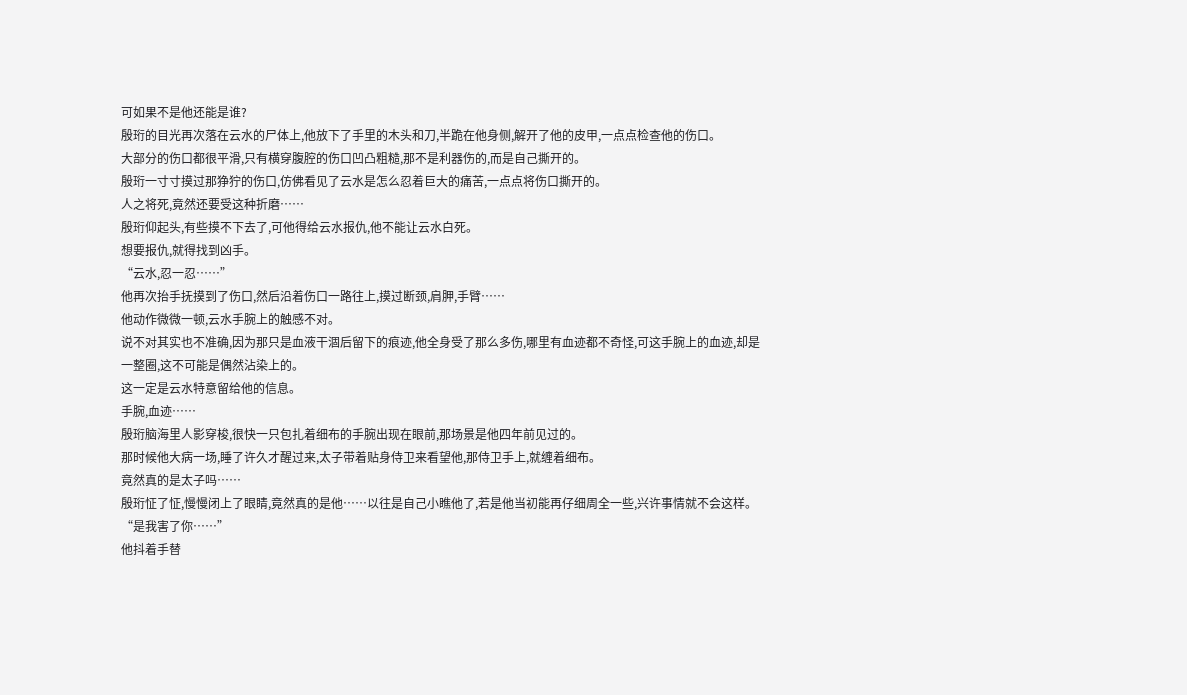可如果不是他还能是谁?
殷珩的目光再次落在云水的尸体上,他放下了手里的木头和刀,半跪在他身侧,解开了他的皮甲,一点点检查他的伤口。
大部分的伤口都很平滑,只有横穿腹腔的伤口凹凸粗糙,那不是利器伤的,而是自己撕开的。
殷珩一寸寸摸过那狰狞的伤口,仿佛看见了云水是怎么忍着巨大的痛苦,一点点将伤口撕开的。
人之将死,竟然还要受这种折磨……
殷珩仰起头,有些摸不下去了,可他得给云水报仇,他不能让云水白死。
想要报仇,就得找到凶手。
“云水,忍一忍……”
他再次抬手抚摸到了伤口,然后沿着伤口一路往上,摸过断颈,肩胛,手臂……
他动作微微一顿,云水手腕上的触感不对。
说不对其实也不准确,因为那只是血液干涸后留下的痕迹,他全身受了那么多伤,哪里有血迹都不奇怪,可这手腕上的血迹,却是一整圈,这不可能是偶然沾染上的。
这一定是云水特意留给他的信息。
手腕,血迹……
殷珩脑海里人影穿梭,很快一只包扎着细布的手腕出现在眼前,那场景是他四年前见过的。
那时候他大病一场,睡了许久才醒过来,太子带着贴身侍卫来看望他,那侍卫手上,就缠着细布。
竟然真的是太子吗……
殷珩怔了怔,慢慢闭上了眼睛,竟然真的是他……以往是自己小瞧他了,若是他当初能再仔细周全一些,兴许事情就不会这样。
“是我害了你……”
他抖着手替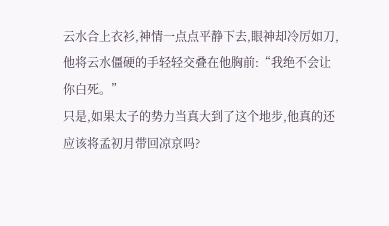云水合上衣衫,神情一点点平静下去,眼神却冷厉如刀,他将云水僵硬的手轻轻交叠在他胸前:“我绝不会让你白死。”
只是,如果太子的势力当真大到了这个地步,他真的还应该将孟初月带回凉京吗?